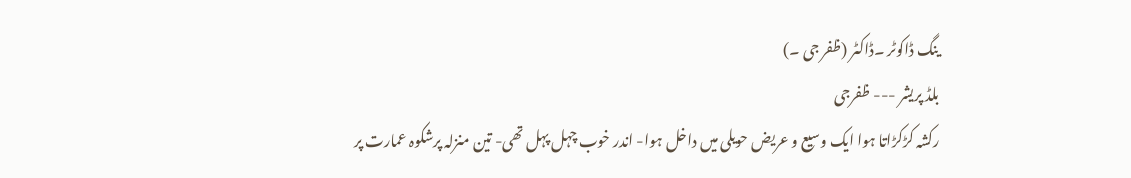ینگ ڈاکوٹر ۔ڈاکٹر (ظفر جی ۔)
بلڈ پریشر --- ظفرجی
رکشہ کڑکڑاتا ہوا ایک وسیع و عریض حویلی میں داخل ہوا- اندر خوب چہل پہل تھی- تین منزلہ پرشکوہ عمارت پر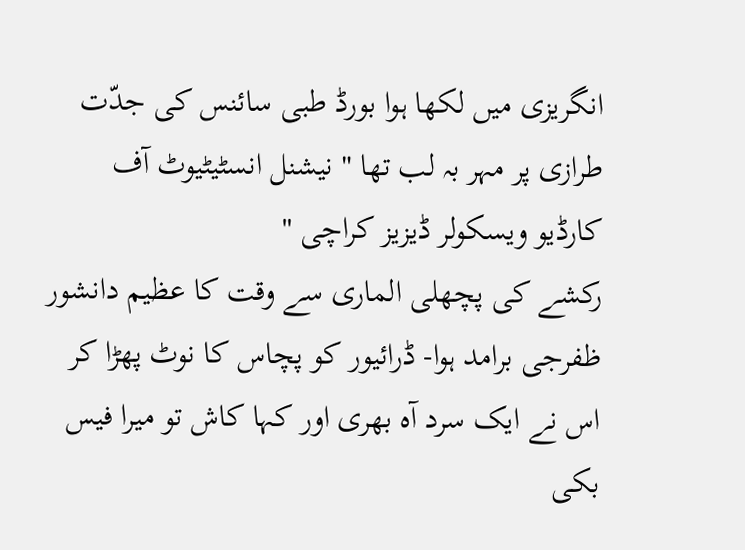انگریزی میں لکھا ہوا بورڈ طبی سائنس کی جدّت طرازی پر مہر بہ لب تھا " نیشنل انسٹیٹیوٹ آف کارڈیو ویسکولر ڈیزیز کراچی "
رکشے کی پچھلی الماری سے وقت کا عظیم دانشور ظفرجی برامد ہوا- ڈرائیور کو پچاس کا نوٹ پھڑا کر اس نے ایک سرد آہ بھری اور کہا کاش تو میرا فیس بکی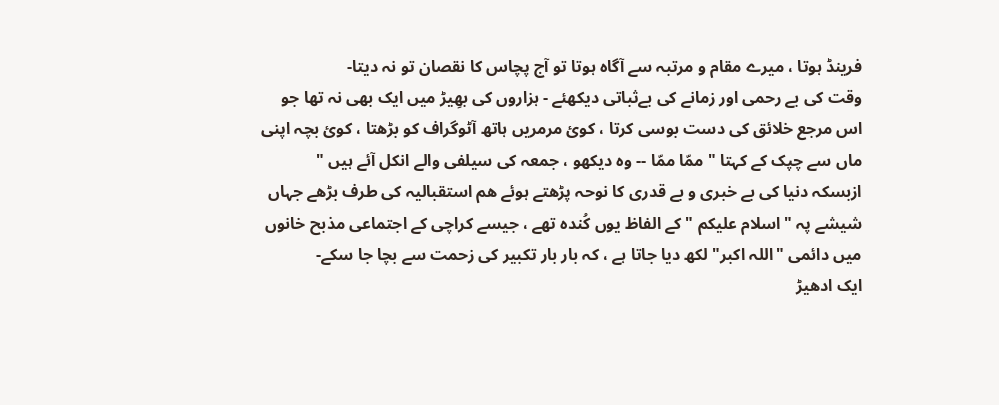فرینڈ ہوتا ، میرے مقام و مرتبہ سے آگاہ ہوتا تو آج پچاس کا نقصان تو نہ دیتا-
وقت کی بے رحمی اور زمانے کی بےثباتی دیکھئے - ہزاروں کی بھِیڑ میں ایک بھی نہ تھا جو اس مرجع خلائق کی دست بوسی کرتا ، کوئ مرمریں ہاتھ آٹوگراف کو بڑھتا ، کوئ بچہ اپنی ماں سے چپک کے کہتا " ممّا ممّا -- وہ دیکھو ، جمعہ کی سیلفی والے انکل آئے ہیں "
ازبسکہ دنیا کی بے خبری و بے قدری کا نوحہ پڑھتے ہوئے ھم استقبالیہ کی طرف بڑھے جہاں شیشے پہ "اسلام علیکم " کے الفاظ یوں کُندہ تھے ، جیسے کراچی کے اجتماعی مذبح خانوں میں دائمی "اللہ اکبر" لکھ دیا جاتا ہے ، کہ بار بار تکبیر کی زحمت سے بچا جا سکے-
ایک ادھیڑ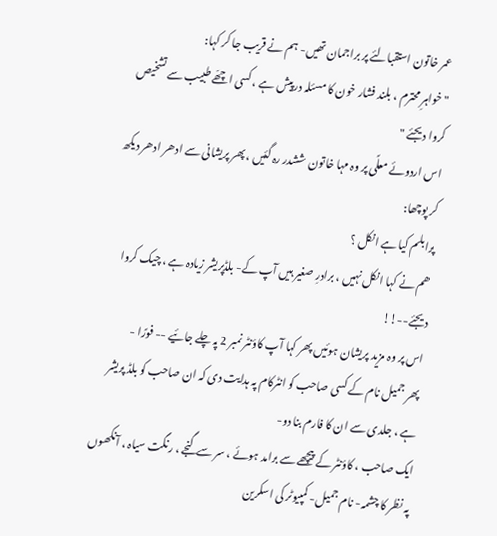عمر خاتون استقبالئے پر براجمان تھیں- ہم نے قریب جا کر کہا:
" خواہرِ محترم ، بلند فشار خون کا مسئلہ درپیش ہے ، کسی اچھّے طبیب سے تشخیص کروا دیجئے "
اس اردوئے معلًی پر وہ مہا خاتون ششدر رہ گئیں ، پھر پریشانی سے ادھر ادھر دیکھ کر پوچھا:
پرابلم کیا ہے انکل ؟
ھم نے کہا انکل نہیں ، برادرِ صغیر ہیں آپ کے- بلڈپریشر زیادہ ہے ، چیک کروا دیجئے--!!
اس پر وہ مزید پریشان ہوئیں پھر کہا آپ کاؤنٹر نمبر 2 پہ چلے جائیے -- فورًا -
پھر جمیل نام کے کسی صاحب کو انٹرکام پہ ہدایت دی کہ ان صاحب کو بلڈ پریشر ہے ، جلدی سے ان کا فارم بنا دو-
ایک صاحب ، کاؤنٹر کے پیچھے سے برامد ہوئے ، سر سے گنجے ، رنگت سیاہ ، آنکھوں پہ نظر کا چشمہ- نام جمیل- کمپیوٹر کی اسکرین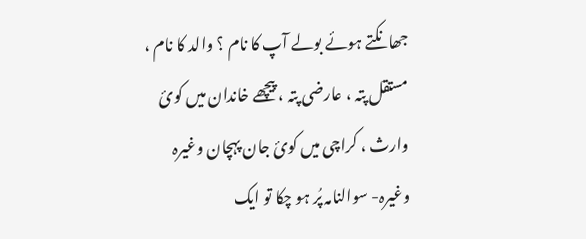جھانکتے ہوئے بولے آپ کا نام ؟ والد کا نام ، مستقل پتہ ، عارضی پتہ ، پیچھے خاندان میں کوئ وارث ، کراچی میں کوئ جان پہچان وغیرہ وغیرہ- سوالنامہ پُر ہو چکا تو ایک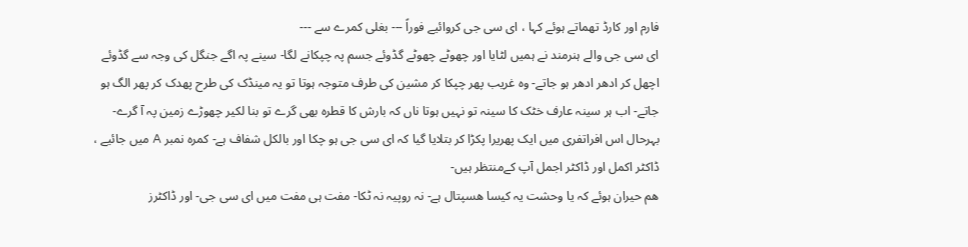فارم اور کارڈ تھماتے ہوئے کہا ، ای سی جی کروائیے فوراً --- بغلی کمرے سے ---
ای سی جی والے ہنرمند نے ہمیں لٹایا اور چھوٹے چھوٹے گڈوئے جسم پہ چپکانے لگا- سینے پہ اگے جنگل کی وجہ سے گڈوئے اچھل کر ادھر ادھر ہو جاتے- وہ غریب پھر چپکا کر مشین کی طرف متوجہ ہوتا تو یہ مینڈک کی طرح پھدک کر پھر الگ ہو جاتے- اب ہر سینہ عارف خٹک کا سینہ تو نہیں ہوتا ناں کہ بارش کا قطرہ بھی گرے تو بنا لکیر چھوڑے زمین پہ آ گرے-
بہرحال اس افراتفری میں ایک پھریرا پکڑا کر بتلایا گیا کہ ای سی جی ہو چکا اور بالکل شفاف ہے- کمرہ نمبر A میں جائیے ، ڈاکٹر اکمل اور ڈاکٹر اجمل آپ کےمنتظر ہیں-
ھم حیران ہوئے کہ یا وحشت یہ کیسا ھسپتال ہے- نہ روپیہ نہ ٹکا- مفت ہی مفت میں ای سی جی- اور ڈاکٹرز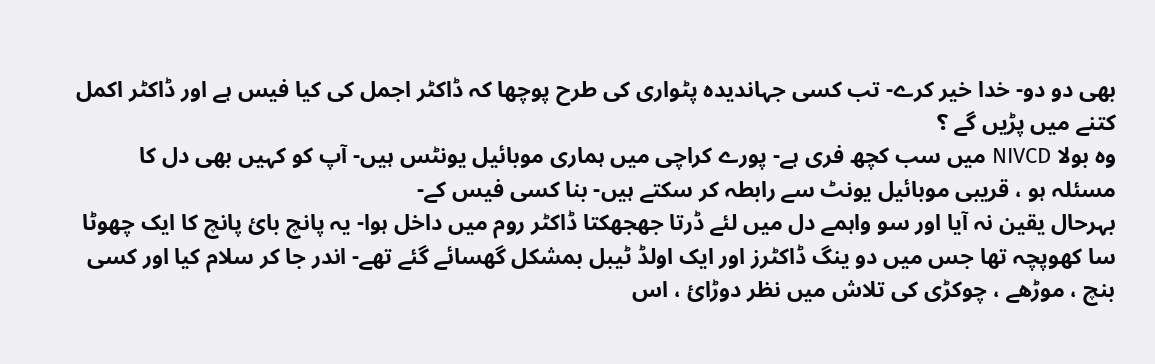بھی دو دو- خدا خیر کرے- تب کسی جہاندیدہ پٹواری کی طرح پوچھا کہ ڈاکٹر اجمل کی کیا فیس ہے اور ڈاکٹر اکمل کتنے میں پڑیں گے ؟
وہ بولا NIVCD میں سب کچھ فری ہے- پورے کراچی میں ہماری موبائیل یونٹس ہیں- آپ کو کہیں بھی دل کا مسئلہ ہو ، قریبی موبائیل یونٹ سے رابطہ کر سکتے ہیں- بنا کسی فیس کے-
بہرحال یقین نہ آیا اور سو واہمے دل میں لئے ڈرتا جھجھکتا ڈاکٹر روم میں داخل ہوا- یہ پانچ بائ پانچ کا ایک چھوٹا سا کھوپچہ تھا جس میں دو ینگ ڈاکٹرز اور ایک اولڈ ٹیبل بمشکل گھسائے گئے تھے- اندر جا کر سلام کیا اور کسی بنچ ، موڑھے ، چوکڑی کی تلاش میں نظر دوڑائ ، اس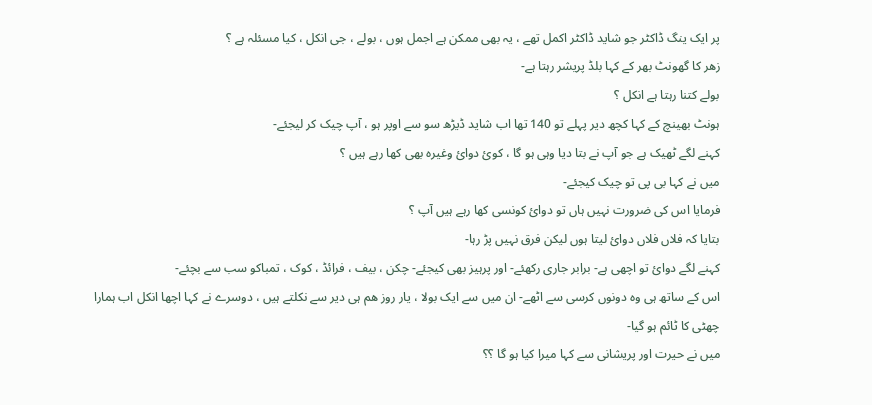پر ایک ینگ ڈاکٹر جو شاید ڈاکٹر اکمل تھے ، یہ بھی ممکن ہے اجمل ہوں ، بولے ، جی انکل ، کیا مسئلہ ہے ؟
زھر کا گھونٹ بھر کے کہا بلڈ پریشر رہتا ہے-
بولے کتنا رہتا ہے انکل ؟
ہونٹ بھینچ کے کہا کچھ دیر پہلے تو 140 تھا اب شاید ڈیڑھ سو سے اوپر ہو ، آپ چیک کر لیجئے-
کہنے لگے ٹھیک ہے جو آپ نے بتا دیا وہی ہو گا ، کوئ دوائ وغیرہ بھی کھا رہے ہیں ؟
میں نے کہا بی پی تو چیک کیجئے-
فرمایا اس کی ضرورت نہیں ہاں تو دوائ کونسی کھا رہے ہیں آپ ؟
بتایا کہ فلاں فلاں دوائ لیتا ہوں لیکن فرق نہیں پڑ رہا-
کہنے لگے دوائ تو اچھی ہے- برابر جاری رکھئے- اور پرہیز بھی کیجئے- چکن ، بیف ، فرائڈ ، کوک ، تمباکو سب سے بچئے-
اس کے ساتھ ہی وہ دونوں کرسی سے اٹھے- ان میں سے ایک بولا ، یار روز ھم ہی دیر سے نکلتے ہیں ، دوسرے نے کہا اچھا انکل اب ہمارا چھٹی کا ٹائم ہو گیا-
میں نے حیرت اور پریشانی سے کہا میرا کیا ہو گا ؟؟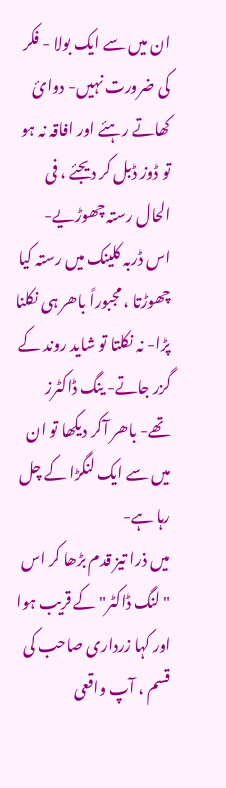ان میں سے ایک بولا - فکر کی ضرورت نہیں- دوائ کھاتے رہئے اور افاقہ نہ ہو تو ڈوز ڈبل کر دیجئے ، فی الحال رستہ چھوڑیے-
اس ڈربہ کلینک میں رستہ کیا چھوڑتا ، مجبوراً باھر ہی نکلنا پڑا- نہ نکلتا تو شاید روند کے گزر جاتے- ینگ ڈاکٹرز تھے- باھر آکر دیکھا تو ان میں سے ایک لنگڑا کے چل رہا ہے-
میں ذرا تیز قدم بڑھا کر اس "لنگ ڈاکٹر" کے قریب ہوا اور کہا زرداری صاحب کی قسم ، آپ واقعی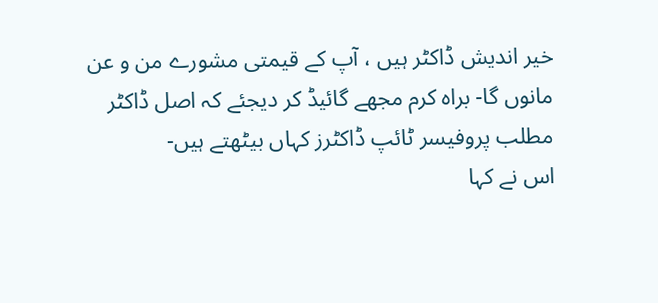خیر اندیش ڈاکٹر ہیں ، آپ کے قیمتی مشورے من و عن مانوں گا- براہ کرم مجھے گائیڈ کر دیجئے کہ اصل ڈاکٹر مطلب پروفیسر ٹائپ ڈاکٹرز کہاں بیٹھتے ہیں-
اس نے کہا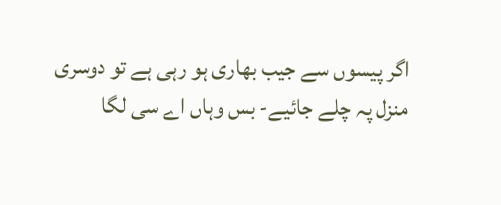اگر پیسوں سے جیب بھاری ہو رہی ہے تو دوسری منزل پہ چلے جائیے- بس وہاں اے سی لگا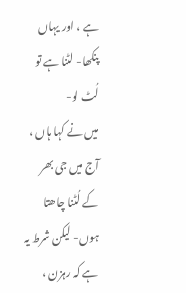ہے ، اور یہاں پنکھا- لٹنا ہے تو لُٹ لو-
میں نے کہا ہاں ، آج میں جی بھر کے لُٹنا چاھتا ہوں- لیکن شرط یہ ہے کہ رہزن ،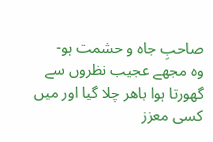صاحبِ جاہ و حشمت ہو-
وہ مجھے عجیب نظروں سے گھورتا ہوا باھر چلا گیا اور میں کسی معزز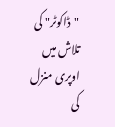"ڈاکوٹر" کی تلاش میں اوپری منزل کی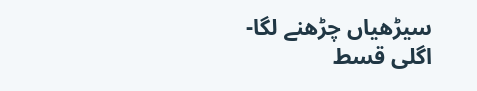سیڑھیاں چڑھنے لگا-
اگلی قسط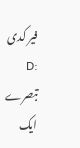فیر کدی :D
تبصرے
ایک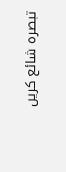تبصرہ شائع کریں